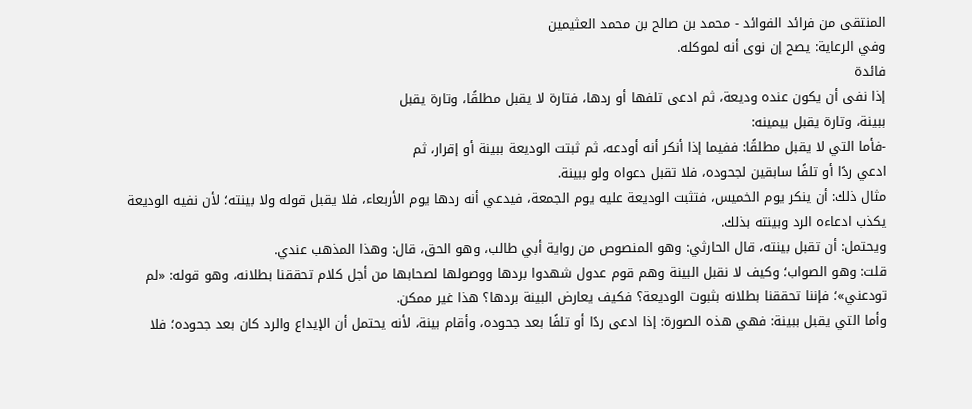المنتقى من فرائد الفوائد - محمد بن صالح بن محمد العثيمين
وفي الرعاية: يصح إن نوى أنه لموكله.
فائدة
إذا نفى أن يكون عنده وديعة، ثم ادعى تلفها أو ردها، فتارة لا يقبل مطلقًا، وتارة يقبل
ببينة، وتارة يقبل بيمينه:
-فأما التي لا يقبل مطلقًا: ففيما إذا أنكر أنه أودعه، ثم ثبتت الوديعة ببينة أو إقرار، ثم
ادعي ردًا أو تلفًا سابقين لجحوده، فلا تقبل دعواه ولو ببينة.
مثال ذلك: أن ينكر يوم الخميس، فتثبت الوديعة عليه يوم الجمعة، فيدعي أنه ردها يوم الأربعاء، فلا يقبل قوله ولا بينته؛ لأن نفيه الوديعة يكذب ادعاءه الرد وبينته بذلك.
ويحتمل: أن تقبل بينته، قال الحارثي: وهو المنصوص من رواية أبي طالب، وهو الحق، قال: وهذا المذهب عندي.
قلت: وهو الصواب؛ وكيف لا نقبل البينة وهم قوم عدول شهدوا بردها ووصولها لصحابها من أجل كلام تحققنا بطلانه، وهو قوله: «لم تودعني»؛ فإننا تحققنا بطلانه بثبوت الوديعة؟ فكيف يعارض البينة بردها؟ هذا غير ممكن.
وأما التي يقبل ببينة: فهي هذه الصورة: إذا ادعى ردًا أو تلفًا بعد جحوده، وأقام بينة، لأنه يحتمل أن الإيداع والرد كان بعد جحوده؛ فلا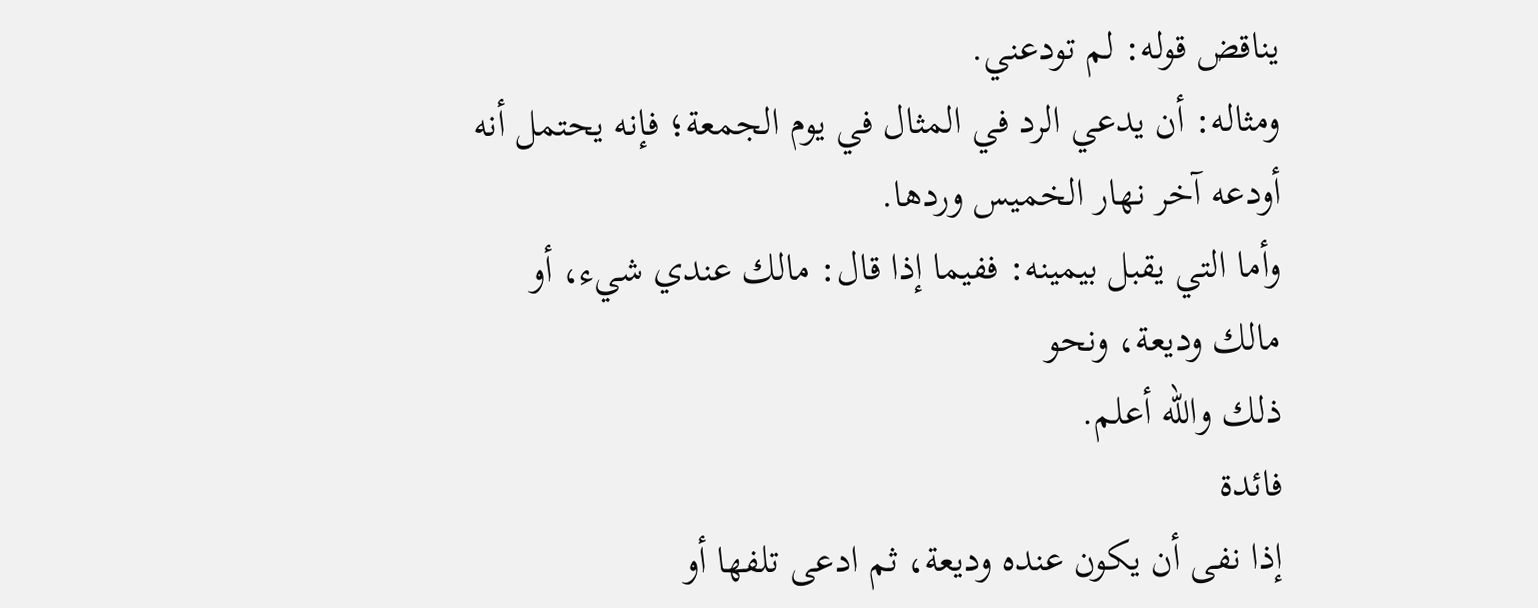يناقض قوله: لم تودعني.
ومثاله: أن يدعي الرد في المثال في يوم الجمعة؛ فإنه يحتمل أنه أودعه آخر نهار الخميس وردها.
وأما التي يقبل بيمينه: ففيما إذا قال: مالك عندي شيء، أو مالك وديعة، ونحو
ذلك والله أعلم.
فائدة
إذا نفى أن يكون عنده وديعة، ثم ادعى تلفها أو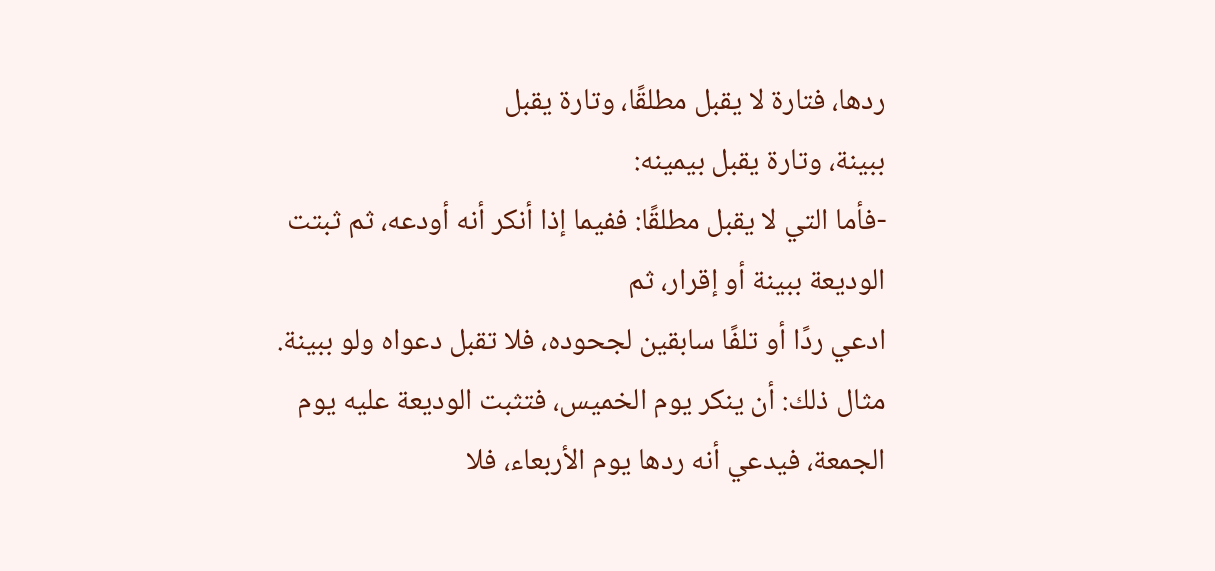ردها، فتارة لا يقبل مطلقًا، وتارة يقبل
ببينة، وتارة يقبل بيمينه:
-فأما التي لا يقبل مطلقًا: ففيما إذا أنكر أنه أودعه، ثم ثبتت الوديعة ببينة أو إقرار، ثم
ادعي ردًا أو تلفًا سابقين لجحوده، فلا تقبل دعواه ولو ببينة.
مثال ذلك: أن ينكر يوم الخميس، فتثبت الوديعة عليه يوم الجمعة، فيدعي أنه ردها يوم الأربعاء، فلا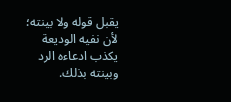يقبل قوله ولا بينته؛ لأن نفيه الوديعة يكذب ادعاءه الرد وبينته بذلك.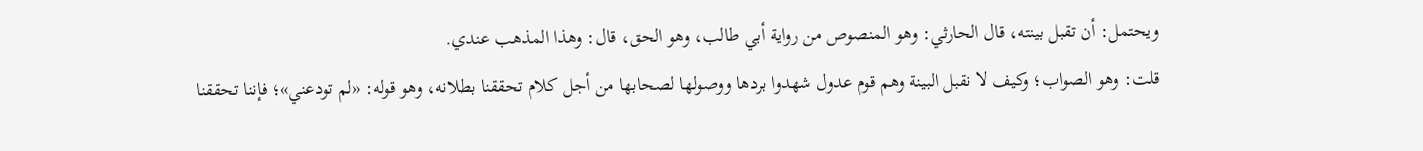ويحتمل: أن تقبل بينته، قال الحارثي: وهو المنصوص من رواية أبي طالب، وهو الحق، قال: وهذا المذهب عندي.
قلت: وهو الصواب؛ وكيف لا نقبل البينة وهم قوم عدول شهدوا بردها ووصولها لصحابها من أجل كلام تحققنا بطلانه، وهو قوله: «لم تودعني»؛ فإننا تحققنا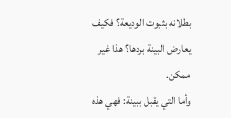بطلانه بثبوت الوديعة؟ فكيف يعارض البينة بردها؟ هذا غير ممكن.
وأما التي يقبل ببينة: فهي هذه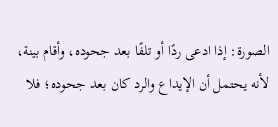الصورة: إذا ادعى ردًا أو تلفًا بعد جحوده، وأقام بينة، لأنه يحتمل أن الإيداع والرد كان بعد جحوده؛ فلا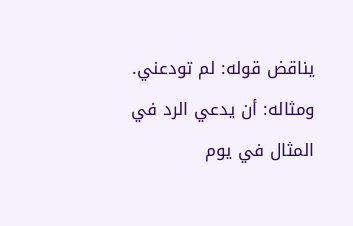يناقض قوله: لم تودعني.
ومثاله: أن يدعي الرد في المثال في يوم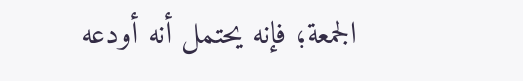الجمعة؛ فإنه يحتمل أنه أودعه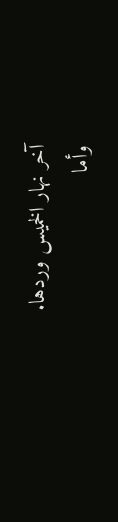آخر نهار الخميس وردها.
وأما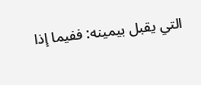التي يقبل بيمينه: ففيما إذا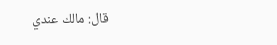قال: مالك عندي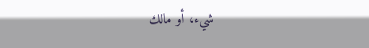شيء، أو مالك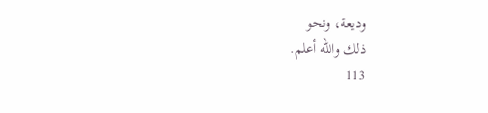وديعة، ونحو
ذلك والله أعلم.
113